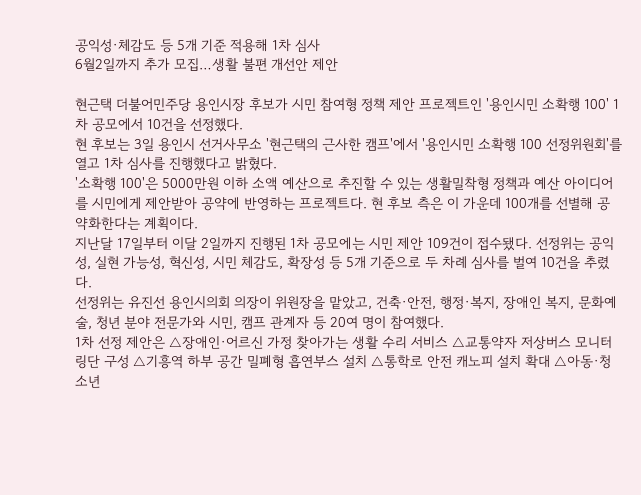공익성·체감도 등 5개 기준 적용해 1차 심사
6월2일까지 추가 모집…생활 불편 개선안 제안

현근택 더불어민주당 용인시장 후보가 시민 참여형 정책 제안 프로젝트인 '용인시민 소확행 100' 1차 공모에서 10건을 선정했다.
현 후보는 3일 용인시 선거사무소 '현근택의 근사한 캠프'에서 '용인시민 소확행 100 선정위원회'를 열고 1차 심사를 진행했다고 밝혔다.
'소확행 100'은 5000만원 이하 소액 예산으로 추진할 수 있는 생활밀착형 정책과 예산 아이디어를 시민에게 제안받아 공약에 반영하는 프로젝트다. 현 후보 측은 이 가운데 100개를 선별해 공약화한다는 계획이다.
지난달 17일부터 이달 2일까지 진행된 1차 공모에는 시민 제안 109건이 접수됐다. 선정위는 공익성, 실현 가능성, 혁신성, 시민 체감도, 확장성 등 5개 기준으로 두 차례 심사를 벌여 10건을 추렸다.
선정위는 유진선 용인시의회 의장이 위원장을 맡았고, 건축·안전, 행정·복지, 장애인 복지, 문화예술, 청년 분야 전문가와 시민, 캠프 관계자 등 20여 명이 참여했다.
1차 선정 제안은 △장애인·어르신 가정 찾아가는 생활 수리 서비스 △교통약자 저상버스 모니터링단 구성 △기흥역 하부 공간 밀폐형 흡연부스 설치 △통학로 안전 캐노피 설치 확대 △아동·청소년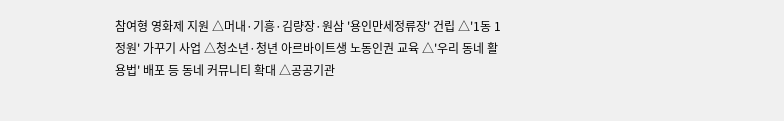참여형 영화제 지원 △머내·기흥·김량장·원삼 '용인만세정류장' 건립 △'1동 1정원' 가꾸기 사업 △청소년·청년 아르바이트생 노동인권 교육 △'우리 동네 활용법' 배포 등 동네 커뮤니티 확대 △공공기관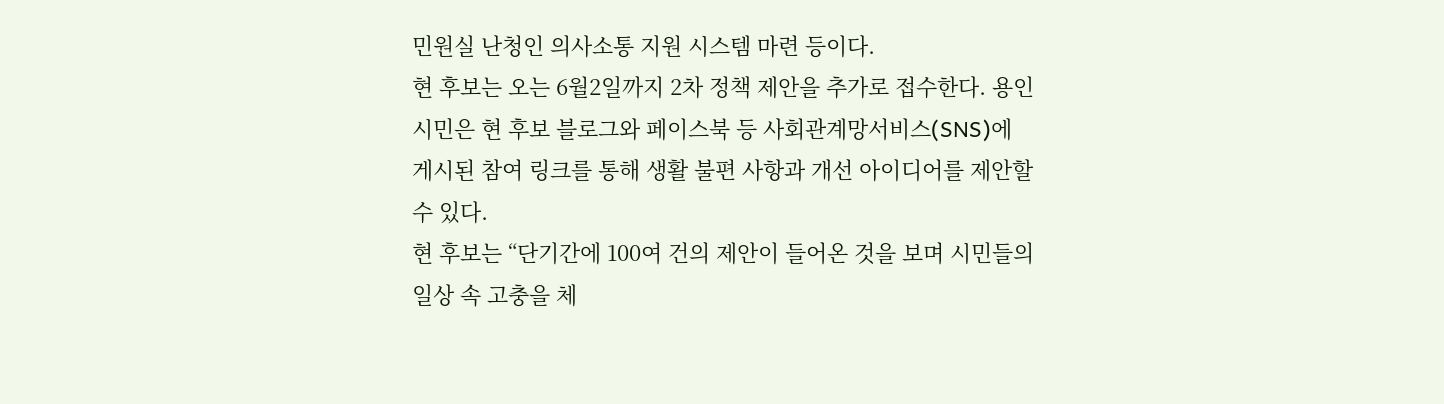민원실 난청인 의사소통 지원 시스템 마련 등이다.
현 후보는 오는 6월2일까지 2차 정책 제안을 추가로 접수한다. 용인시민은 현 후보 블로그와 페이스북 등 사회관계망서비스(SNS)에 게시된 참여 링크를 통해 생활 불편 사항과 개선 아이디어를 제안할 수 있다.
현 후보는 “단기간에 100여 건의 제안이 들어온 것을 보며 시민들의 일상 속 고충을 체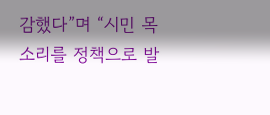감했다”며 “시민 목소리를 정책으로 발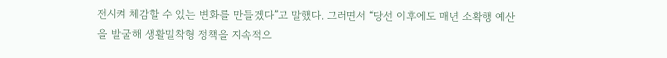전시켜 체감할 수 있는 변화를 만들겠다”고 말했다. 그러면서 “당선 이후에도 매년 소확행 예산을 발굴해 생활밀착형 정책을 지속적으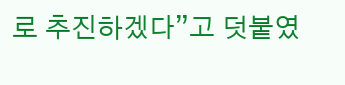로 추진하겠다”고 덧붙였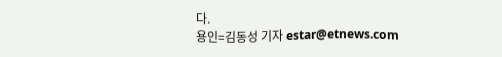다.
용인=김동성 기자 estar@etnews.com